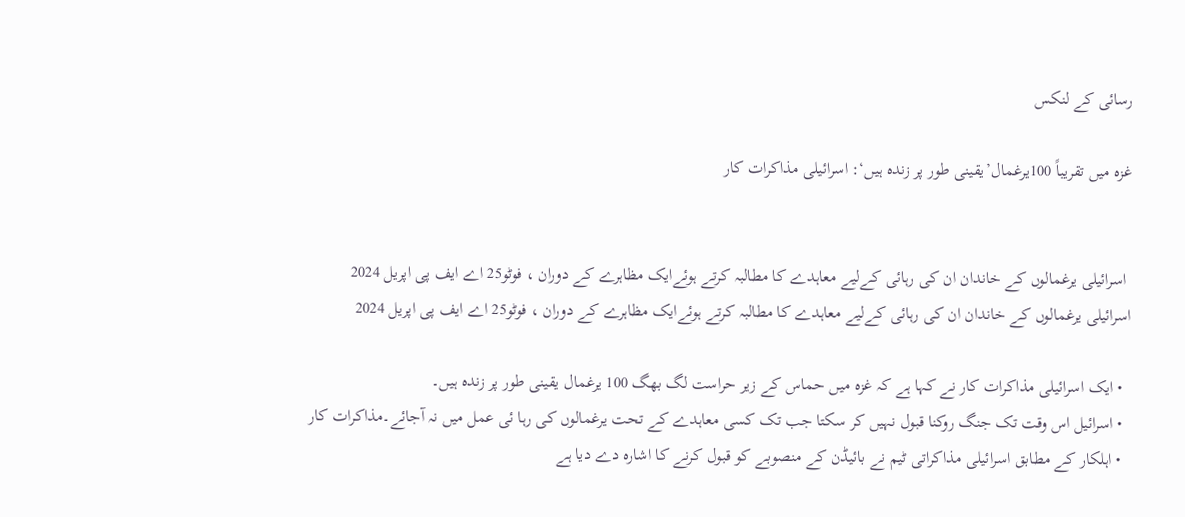رسائی کے لنکس

غزہ میں تقریباً 100یرغمال’یقینی طور پر زندہ ہیں‘: اسرائیلی مذاکرات کار


 اسرائیلی یرغمالوں کے خاندان ان کی رہائی کےلیے معاہدے کا مطالبہ کرتے ہوئےایک مظاہرے کے دوران ، فوٹو25 اے ایف پی اپریل 2024
اسرائیلی یرغمالوں کے خاندان ان کی رہائی کےلیے معاہدے کا مطالبہ کرتے ہوئےایک مظاہرے کے دوران ، فوٹو25 اے ایف پی اپریل 2024

  • ایک اسرائیلی مذاکرات کار نے کہا ہے کہ غزہ میں حماس کے زیر حراست لگ بھگ 100 یرغمال یقینی طور پر زندہ ہیں۔
  • اسرائیل اس وقت تک جنگ روکنا قبول نہیں کر سکتا جب تک کسی معاہدے کے تحت یرغمالوں کی رہا ئی عمل میں نہ آجائے۔مذاکرات کار
  • اہلکار کے مطابق اسرائیلی مذاکراتی ٹیم نے بائیڈن کے منصوبے کو قبول کرنے کا اشارہ دے دیا ہے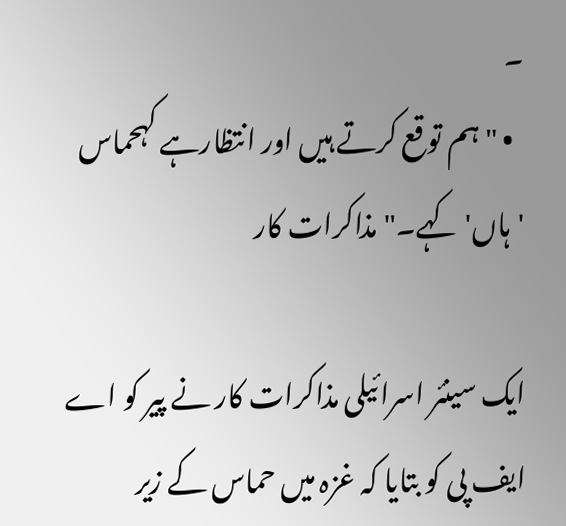۔
  • "ہم توقع کرتے ہیں اور انتظارہے کہحماس 'ہاں' کہے۔"مذاکرات کار

ایک سینئر اسرائیلی مذاکرات کار نے پیر کو اے ایف پی کو بتایا کہ غزہ میں حماس کے زیر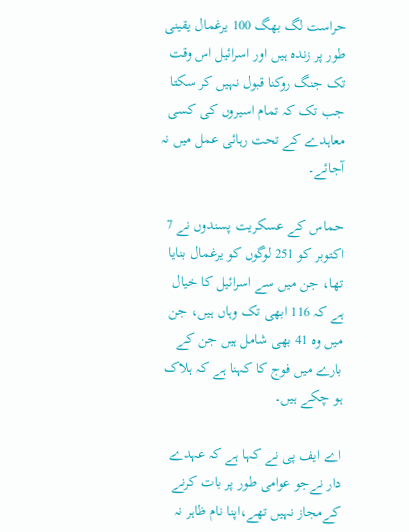حراست لگ بھگ 100 یرغمال یقینی طور پر زندہ ہیں اور اسرائیل اس وقت تک جنگ روکنا قبول نہیں کر سکتا جب تک کہ تمام اسیروں کی کسی معاہدے کے تحت رہائی عمل میں نہ آجائے۔

حماس کے عسکریت پسندوں نے 7 اکتوبر کو 251 لوگوں کو یرغمال بنایا تھا، جن میں سے اسرائیل کا خیال ہے کہ 116 ابھی تک وہاں ہیں، جن میں وہ 41 بھی شامل ہیں جن کے بارے میں فوج کا کہنا ہے کہ ہلاک ہو چکے ہیں۔

اے ایف پی نے کہا ہے کہ عہدے دار نےجو عوامی طور پر بات کرنے کےمجاز نہیں تھے،اپنا نام ظاہر نہ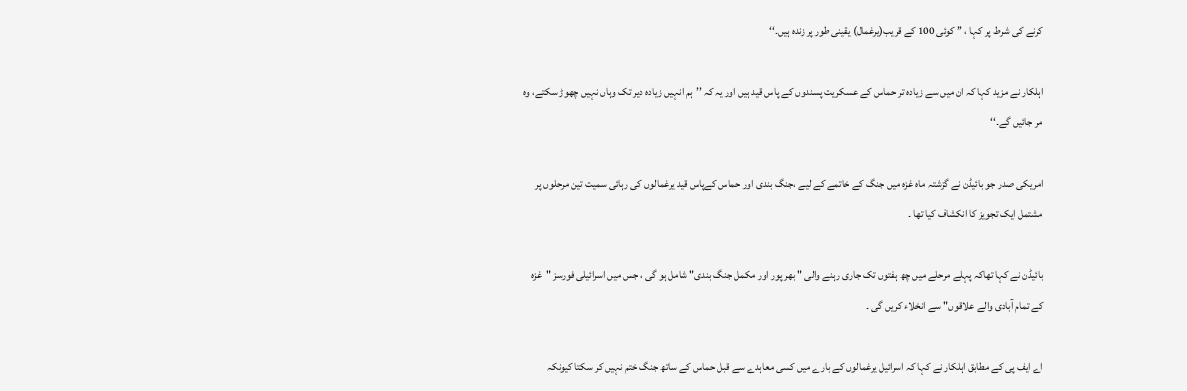کرنے کی شرط پر کہا ، ’’ کوئی 100 کے قریب(یرغمال) یقینی طور پر زندہ ہیں۔‘‘

اہلکار نے مزید کہا کہ ان میں سے زیادہ تر حماس کے عسکریت پسندوں کے پاس قید ہیں اور یہ کہ ’’ہم انہیں زیادہ دیر تک وہاں نہیں چھوڑ سکتے، وہ مر جائیں گے۔‘‘

امریکی صدر جو بائیڈن نے گزشتہ ماہ غزہ میں جنگ کے خاتمے کے لیے ،جنگ بندی اور حماس کےپاس قید یرغمالوں کی رہائی سمیت تین مرحلوں پر مشتمل ایک تجویز کا انکشاف کیا تھا ۔

بائیڈن نے کہا تھاکہ پہلے مرحلے میں چھ ہفتوں تک جاری رہنے والی " بھر پور اور مکمل جنگ بندی" شامل ہو گی ، جس میں اسرائیلی فورسز "غزہ کے تمام آبادی والے علاقوں" سے انخلاء کریں گی ۔

اے ایف پی کے مطابق اہلکار نے کہا کہ اسرائیل یرغمالوں کے بارے میں کسی معاہدے سے قبل حماس کے ساتھ جنگ ختم نہیں کر سکتا کیونکہ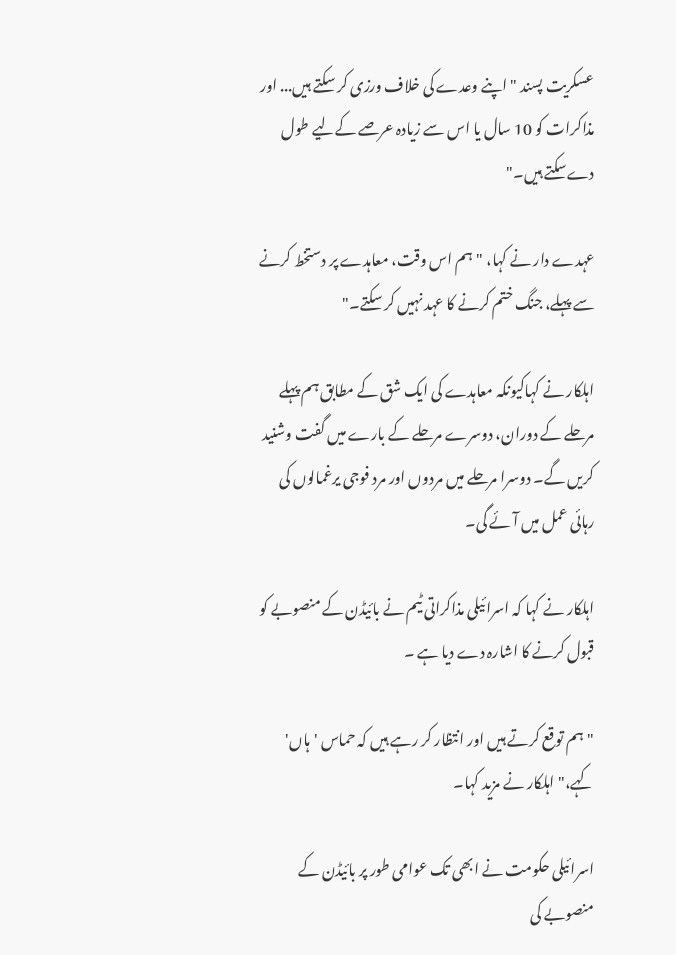عسکریت پسند " اپنے وعدے کی خلاف ورزی کر سکتے ہیں... اور مذاکرات کو 10 سال یا اس سے زیادہ عرصے کےلیے طول دےسکتے ہیں۔"

عہدے دار نے کہا، " ہم اس وقت، معاہدے پر دستخط کرنے سے پہلے، جنگ ختم کرنے کا عہد نہیں کر سکتے۔"

اہلکار نے کہاکیونکہ معاہدے کی ایک شق کے مطابق ہم پہلے مرحلے کے دوران، دوسرے مرحلے کے بارے میں گفت وشنید کریں گے۔ دوسرا مرحلے میں مردوں اور مرد فوجی یرغمالوں کی رہائی عمل میں آئے گی۔

اہلکار نے کہا کہ اسرائیلی مذاکراتی ٹیم نے بائیڈن کے منصوبے کو قبول کرنے کا اشارہ دے دیا ہے ۔

"ہم توقع کرتے ہیں اور انتظار کر رہے ہیں کہ حماس 'ہاں' کہے،" اہلکار نے مزید کہا۔

اسرائیلی حکومت نے ابھی تک عوامی طور پر بائیڈن کے منصوبے کی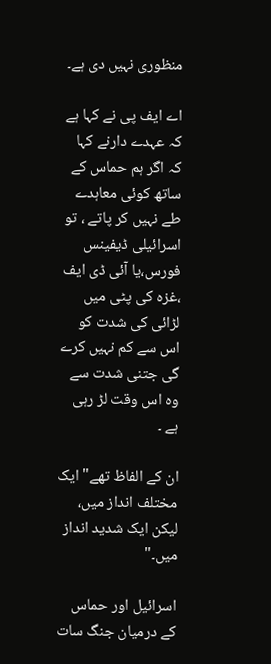منظوری نہیں دی ہے۔

اے ایف پی نے کہا ہے کہ عہدے دارنے کہا کہ اگر ہم حماس کے ساتھ کوئی معاہدے طے نہیں کر پاتے ، تو اسرائیلی ڈیفینس فورس،یا آئی ڈی ایف ،غزہ کی پٹی میں لڑائی کی شدت کو اس سے کم نہیں کرے گی جتنی شدت سے وہ اس وقت لڑ رہی ہے ۔

ان کے الفاظ تھے"ایک مختلف انداز میں، لیکن ایک شدید انداز میں۔"

اسرائیل اور حماس کے درمیان جنگ سات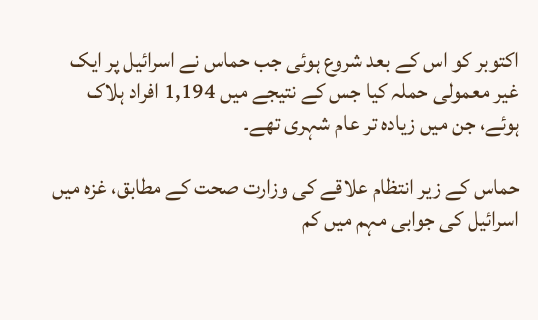اکتوبر کو اس کے بعد شروع ہوئی جب حماس نے اسرائیل پر ایک غیر معمولی حملہ کیا جس کے نتیجے میں 1,194 افراد ہلاک ہوئے، جن میں زیادہ تر عام شہری تھے۔

حماس کے زیر انتظام علاقے کی وزارت صحت کے مطابق، غزہ میں اسرائیل کی جوابی مہم میں کم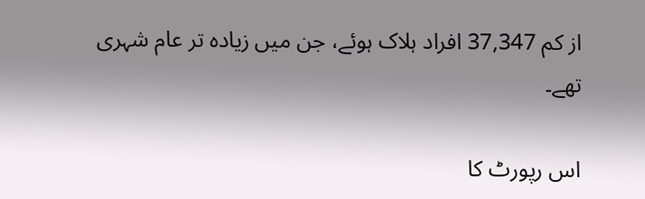از کم 37,347 افراد ہلاک ہوئے، جن میں زیادہ تر عام شہری تھے۔

اس رپورٹ کا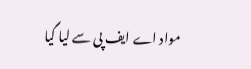مواد اے ایف پی سے لیا گیا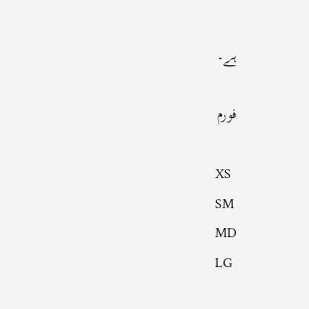ہے۔

فورم

XS
SM
MD
LG